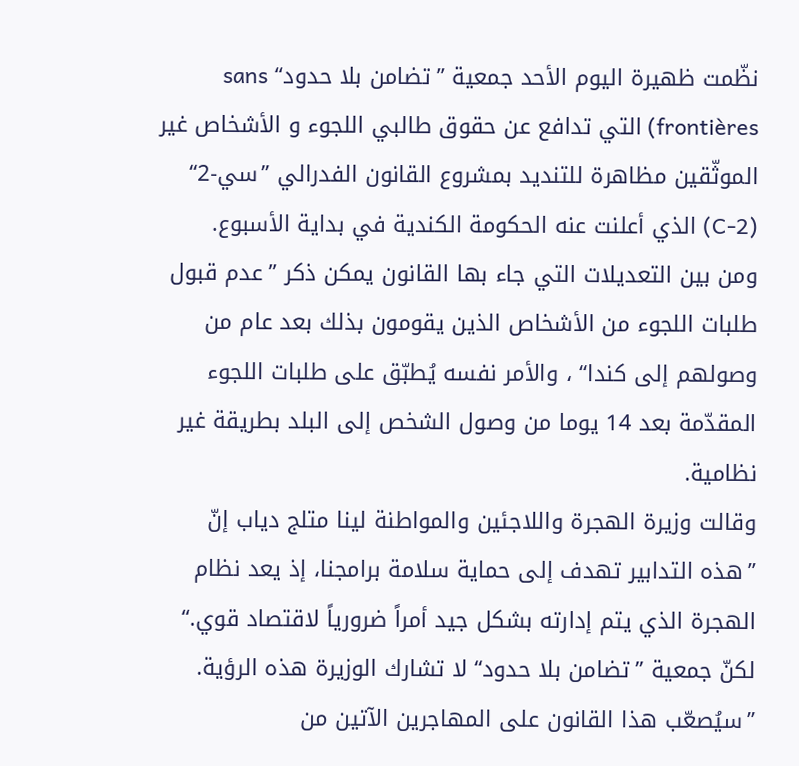نظّمت ظهيرة اليوم الأحد جمعية ’’تضامن بلا حدود‘‘ sans frontières) التي تدافع عن حقوق طالبي اللجوء و الأشخاص غير الموثّقين مظاهرة للتنديد بمشروع القانون الفدرالي ’’سي-2‘‘ (C-2) الذي أعلنت عنه الحكومة الكندية في بداية الأسبوع.
ومن بين التعديلات التي جاء بها القانون يمكن ذكر ’’عدم قبول طلبات اللجوء من الأشخاص الذين يقومون بذلك بعد عام من وصولهم إلى كندا‘‘ ، والأمر نفسه يُطبّق على طلبات اللجوء المقدّمة بعد 14 يوما من وصول الشخص إلى البلد بطريقة غير نظامية.
وقالت وزيرة الهجرة واللاجئين والمواطنة لينا متلج دياب إنّ ’’هذه التدابير تهدف إلى حماية سلامة برامجنا، إذ يعد نظام الهجرة الذي يتم إدارته بشكل جيد أمراً ضرورياً لاقتصاد قوي.‘‘
لكنّ جمعية ’’تضامن بلا حدود‘‘ لا تشارك الوزيرة هذه الرؤية.
’’سيُصعّب هذا القانون على المهاجرين الآتين من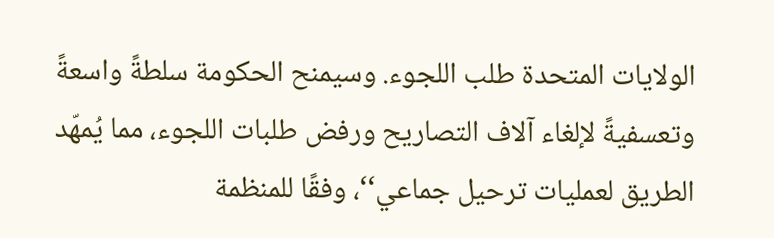الولايات المتحدة طلب اللجوء. وسيمنح الحكومة سلطةً واسعةً وتعسفيةً لإلغاء آلاف التصاريح ورفض طلبات اللجوء، مما يُمهّد الطريق لعمليات ترحيل جماعي‘‘، وفقًا للمنظمة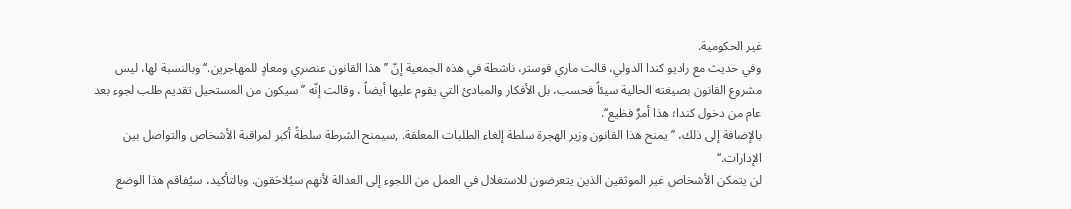غير الحكومية.
وفي حديث مع راديو كندا الدولي، قالت ماري فوستر، ناشطة في هذه الجمعية إنّ ’’هذا القانون عنصري ومعادٍ للمهاجرين.‘‘ وبالنسبة لها، ليس مشروع القانون بصيغته الحالية سيئاً فحسب، بل الأفكار والمبادئ التي يقوم عليها أيضاً ، وقالت إنّه ’’سيكون من المستحيل تقديم طلب لجوء بعد عام من دخول كندا؛ هذا أمرٌ فظيع‘‘.
بالإضافة إلى ذلك، ’’يمنح هذا القانون وزير الهجرة سلطة إلغاء الطلبات المعلقة. ,سيمنح الشرطة سلطةً أكبر لمراقبة الأشخاص والتواصل بين الإدارات.‘‘
لن يتمكن الأشخاص غير الموثقين الذين يتعرضون للاستغلال في العمل من اللجوء إلى العدالة لأنهم سيُلاحَقون. وبالتأكيد، سيُفاقم هذا الوضع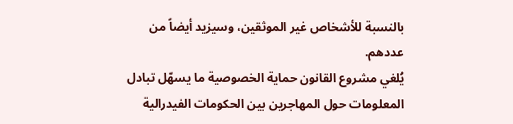بالنسبة للأشخاص غير الموثقين، وسيزيد أيضاً من عددهم.
يُلغي مشروع القانون حماية الخصوصية ما يسهّل تبادل المعلومات حول المهاجرين بين الحكومات الفيدرالية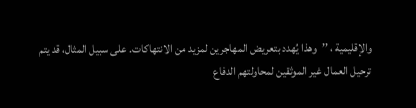والإقليمية ، ’’وهذا يُهدد بتعريض المهاجرين لمزيد من الانتهاكات. على سبيل المثال، قد يتم ترحيل العمال غير الموثقين لمحاولتهم الدفاع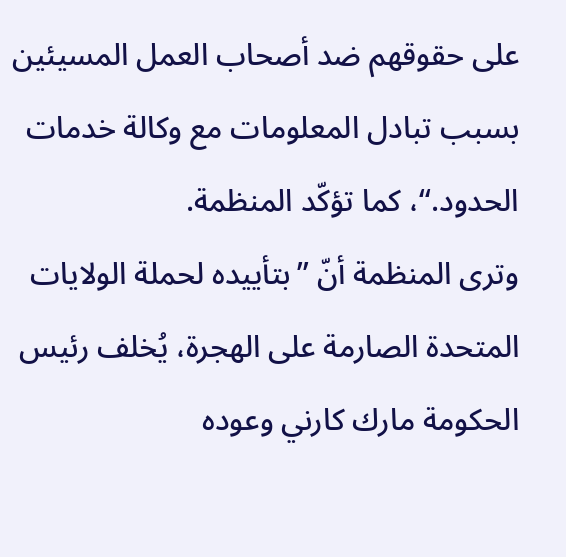على حقوقهم ضد أصحاب العمل المسيئين بسبب تبادل المعلومات مع وكالة خدمات الحدود.‘‘، كما تؤكّد المنظمة.
وترى المنظمة أنّ ’’بتأييده لحملة الولايات المتحدة الصارمة على الهجرة، يُخلف رئيس الحكومة مارك كارني وعوده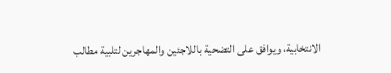الانتخابية، ويوافق على التضحية باللاجئين والمهاجرين لتلبية مطالب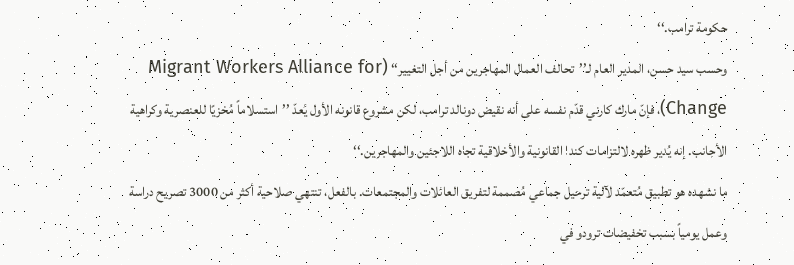حكومة ترامب.‘‘
وحسب سيد حسن، المدير العام لـ’’تحالف العمال المهاجرين من أجل التغيير‘‘ (Migrant Workers Alliance for Change)، فإنّ مارك كارني قدّم نفسه على أنه نقيض دونالد ترامب، لكن مشروع قانونه الأول يُعدّ ’’استسلاماً مُخزيًا للعنصرية وكراهية الأجانب. إنه يُدير ظهره لالتزامات كندا القانونية والأخلاقية تجاه اللاجئين والمهاجرين.‘‘
ما نشهده هو تطبيق مُتعمّد لآلية ترحيل جماعي مُصممة لتفريق العائلات والمجتمعات. بالفعل، تنتهي صلاحية أكثر من 3000 تصريح دراسة وعمل يومياً بسبب تخفيضات ترودو في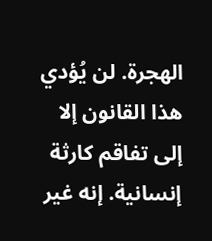الهجرة. لن يُؤدي هذا القانون إلا إلى تفاقم كارثة إنسانية. إنه غير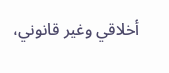أخلاقي وغير قانوني،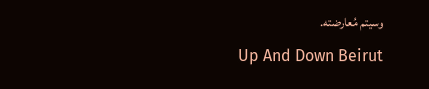وسيتم مُعارضته.
Up And Down Beirut